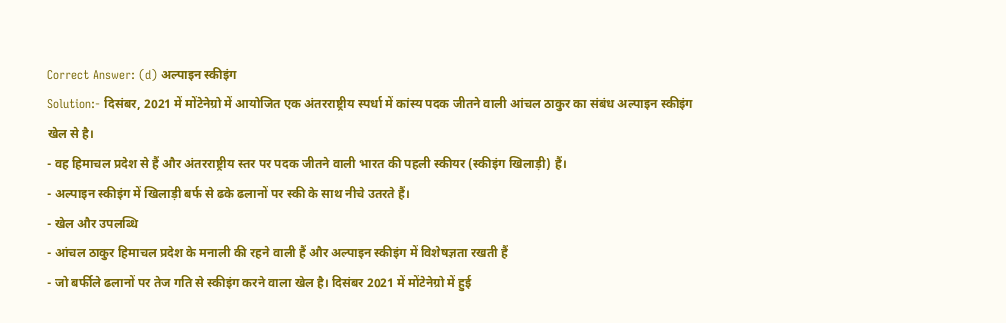Correct Answer: (d) अल्पाइन स्कीइंग
Solution:- दिसंबर, 2021 में मोंटेनेग्रो में आयोजित एक अंतरराष्ट्रीय स्पर्धा में कांस्य पदक जीतने वाली आंचल ठाकुर का संबंध अल्पाइन स्कीइंग खेल से है।
- वह हिमाचल प्रदेश से हैं और अंतरराष्ट्रीय स्तर पर पदक जीतने वाली भारत की पहली स्कीयर (स्कीइंग खिलाड़ी) हैं।
- अल्पाइन स्कीइंग में खिलाड़ी बर्फ से ढके ढलानों पर स्की के साथ नीचे उतरते हैं।
- खेल और उपलब्धि
- आंचल ठाकुर हिमाचल प्रदेश के मनाली की रहने वाली हैं और अल्पाइन स्कीइंग में विशेषज्ञता रखती हैं
- जो बर्फीले ढलानों पर तेज गति से स्कीइंग करने वाला खेल है। दिसंबर 2021 में मोंटेनेग्रो में हुई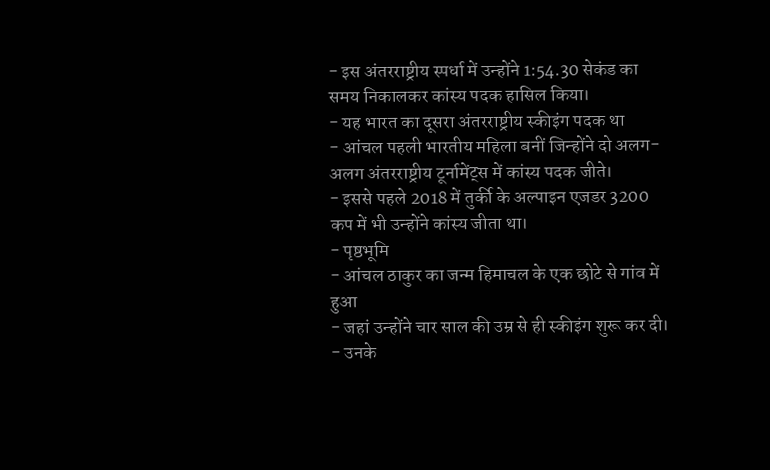- इस अंतरराष्ट्रीय स्पर्धा में उन्होंने 1:54.30 सेकंड का समय निकालकर कांस्य पदक हासिल किया।
- यह भारत का दूसरा अंतरराष्ट्रीय स्कीइंग पदक था
- आंचल पहली भारतीय महिला बनीं जिन्होंने दो अलग-अलग अंतरराष्ट्रीय टूर्नामेंट्स में कांस्य पदक जीते।
- इससे पहले 2018 में तुर्की के अल्पाइन एजडर 3200 कप में भी उन्होंने कांस्य जीता था।
- पृष्ठभूमि
- आंचल ठाकुर का जन्म हिमाचल के एक छोटे से गांव में हुआ
- जहां उन्होंने चार साल की उम्र से ही स्कीइंग शुरू कर दी।
- उनके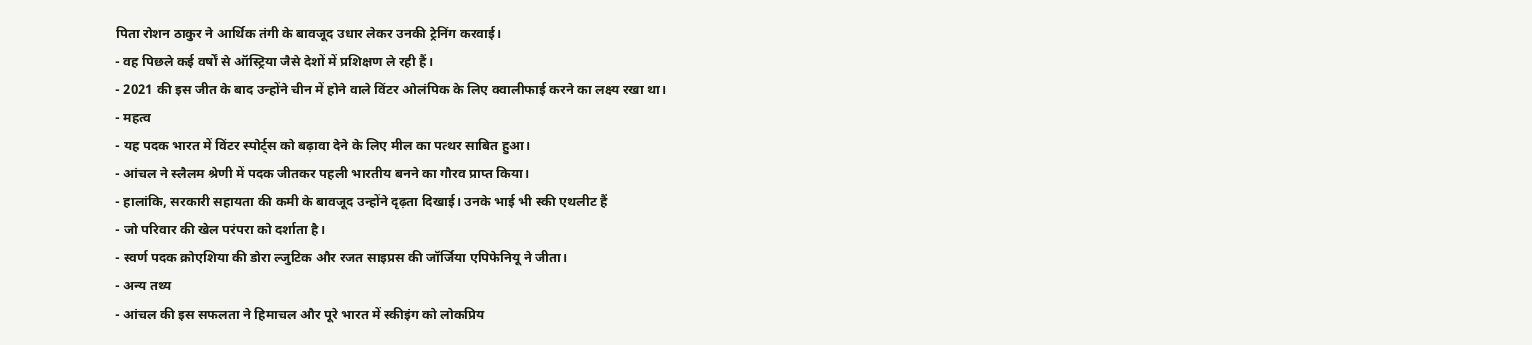पिता रोशन ठाकुर ने आर्थिक तंगी के बावजूद उधार लेकर उनकी ट्रेनिंग करवाई।
- वह पिछले कई वर्षों से ऑस्ट्रिया जैसे देशों में प्रशिक्षण ले रही हैं।
- 2021 की इस जीत के बाद उन्होंने चीन में होने वाले विंटर ओलंपिक के लिए क्वालीफाई करने का लक्ष्य रखा था।
- महत्व
- यह पदक भारत में विंटर स्पोर्ट्स को बढ़ावा देने के लिए मील का पत्थर साबित हुआ।
- आंचल ने स्लैलम श्रेणी में पदक जीतकर पहली भारतीय बनने का गौरव प्राप्त किया।
- हालांकि, सरकारी सहायता की कमी के बावजूद उन्होंने दृढ़ता दिखाई। उनके भाई भी स्की एथलीट हैं
- जो परिवार की खेल परंपरा को दर्शाता है।
- स्वर्ण पदक क्रोएशिया की डोरा ल्जुटिक और रजत साइप्रस की जॉर्जिया एपिफेनियू ने जीता।
- अन्य तथ्य
- आंचल की इस सफलता ने हिमाचल और पूरे भारत में स्कीइंग को लोकप्रिय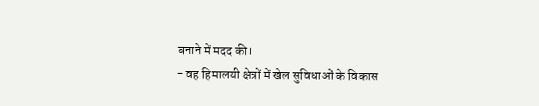बनाने में मदद की।
- वह हिमालयी क्षेत्रों में खेल सुविधाओं के विकास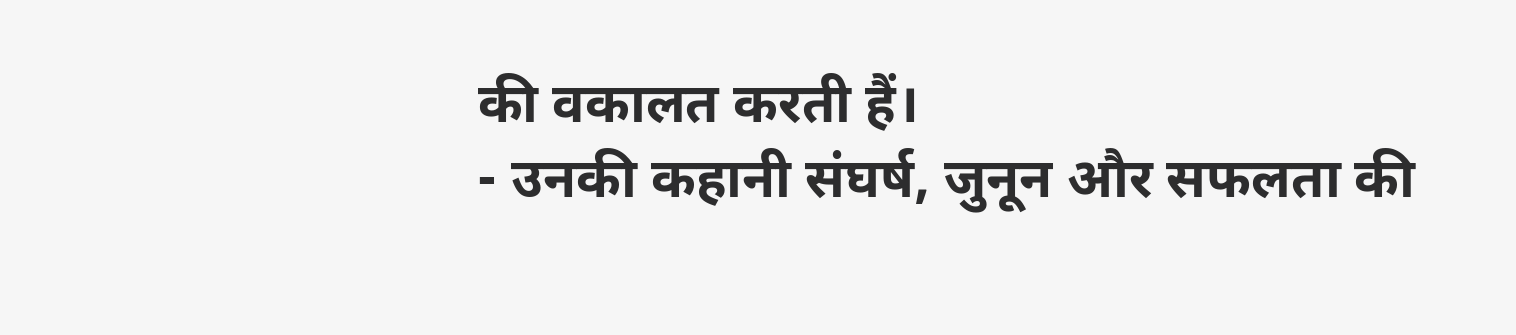की वकालत करती हैं।
- उनकी कहानी संघर्ष, जुनून और सफलता की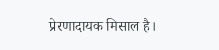प्रेरणादायक मिसाल है।